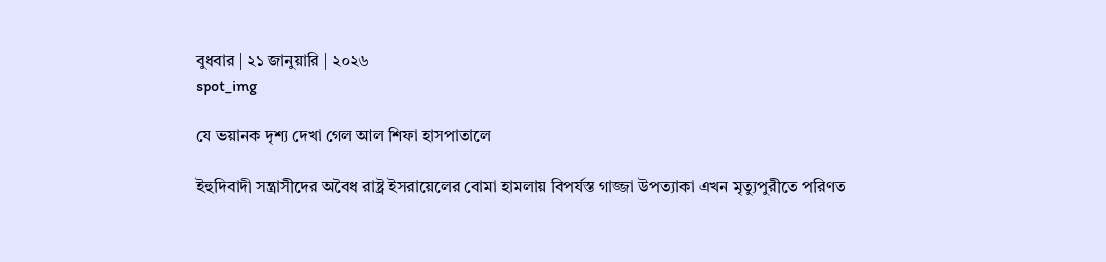বুধবার | ২১ জানুয়ারি | ২০২৬
spot_img

যে ভয়ানক দৃশ্য দেখা গেল আল শিফা হাসপাতালে

ইহুদিবাদী সন্ত্রাসীদের অবৈধ রাষ্ট্র ইসরায়েলের বোমা হামলায় বিপর্যস্ত গাজ্জা উপত্যাকা এখন মৃত্যুপুরীতে পরিণত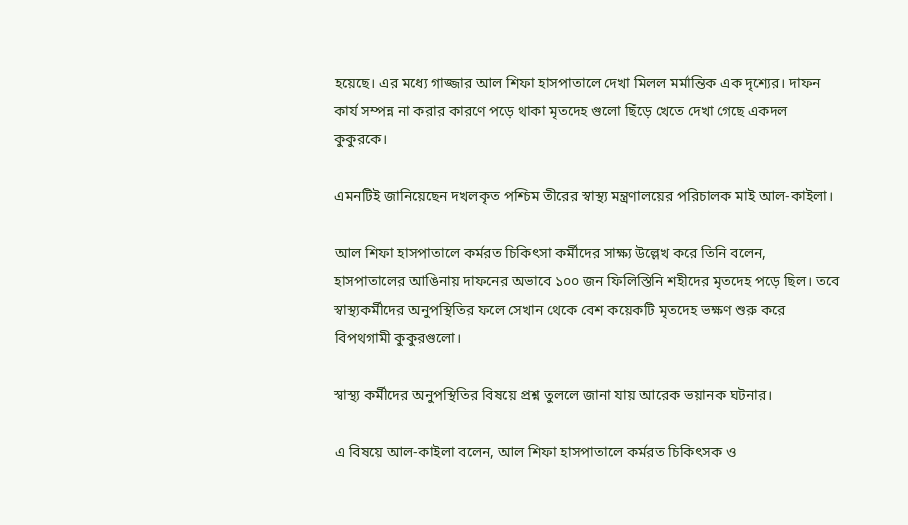হয়েছে। এর মধ্যে গাজ্জার আল শিফা হাসপাতালে দেখা মিলল মর্মান্তিক এক দৃশ্যের। দাফন কার্য সম্পন্ন না করার কারণে পড়ে থাকা মৃতদেহ গুলো ছিঁড়ে খেতে দেখা গেছে একদল কুকুরকে।

এমনটিই জানিয়েছেন দখলকৃত পশ্চিম তীরের স্বাস্থ্য মন্ত্রণালয়ের পরিচালক মাই আল-কাইলা।

আল শিফা হাসপাতালে কর্মরত চিকিৎসা কর্মীদের সাক্ষ্য উল্লেখ করে তিনি বলেন, হাসপাতালের আঙিনায় দাফনের অভাবে ১০০ জন ফিলিস্তিনি শহীদের মৃতদেহ পড়ে ছিল। তবে স্বাস্থ্যকর্মীদের অনুপস্থিতির ফলে সেখান থেকে বেশ কয়েকটি মৃতদেহ ভক্ষণ শুরু করে বিপথগামী কুকুরগুলো।

স্বাস্থ্য কর্মীদের অনুপস্থিতির বিষয়ে প্রশ্ন তুললে জানা যায় আরেক ভয়ানক ঘটনার।

এ বিষয়ে আল-কাইলা বলেন, আল শিফা হাসপাতালে কর্মরত চিকিৎসক ও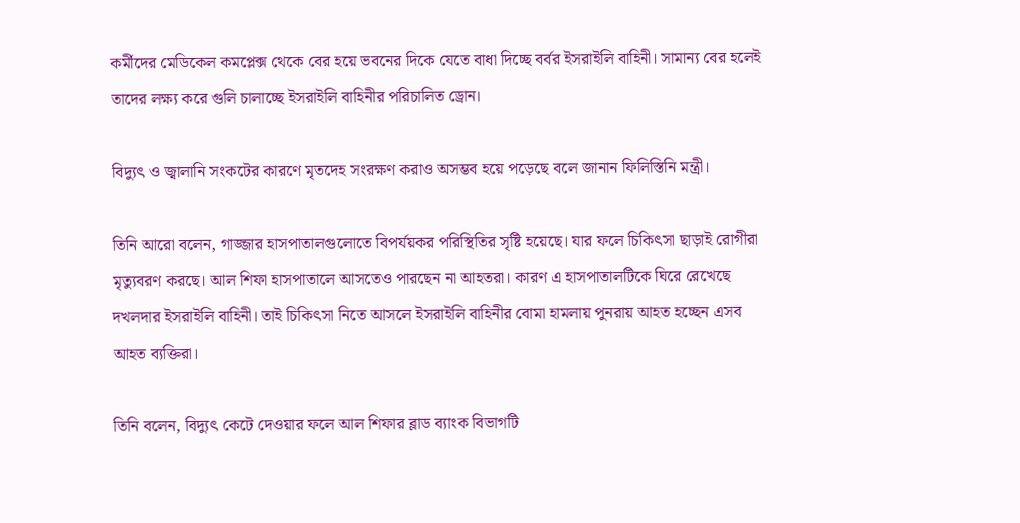কর্মীদের মেডিকেল কমপ্লেক্স থেকে বের হয়ে ভবনের দিকে যেতে বাধা দিচ্ছে বর্বর ইসরাইলি বাহিনী। সামান্য বের হলেই তাদের লক্ষ্য করে গুলি চালাচ্ছে ইসরাইলি বাহিনীর পরিচালিত ড্রোন।

বিদ্যুৎ ও জ্বালানি সংকটের কারণে মৃতদেহ সংরক্ষণ করাও অসম্ভব হয়ে পড়েছে বলে জানান ফিলিস্তিনি মন্ত্রী।

তিনি আরো বলেন, গাজ্জার হাসপাতালগুলোতে বিপর্যয়কর পরিস্থিতির সৃষ্টি হয়েছে। যার ফলে চিকিৎসা ছাড়াই রোগীরা মৃত্যুবরণ করছে। আল শিফা হাসপাতালে আসতেও পারছেন না আহতরা। কারণ এ হাসপাতালটিকে ঘিরে রেখেছে দখলদার ইসরাইলি বাহিনী। তাই চিকিৎসা নিতে আসলে ইসরাইলি বাহিনীর বোমা হামলায় পুনরায় আহত হচ্ছেন এসব আহত ব্যক্তিরা।

তিনি বলেন, বিদ্যুৎ কেটে দেওয়ার ফলে আল শিফার ব্লাড ব্যাংক বিভাগটি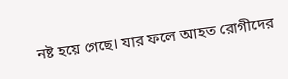নষ্ট হয়ে গেছে। যার ফলে আহত রোগীদের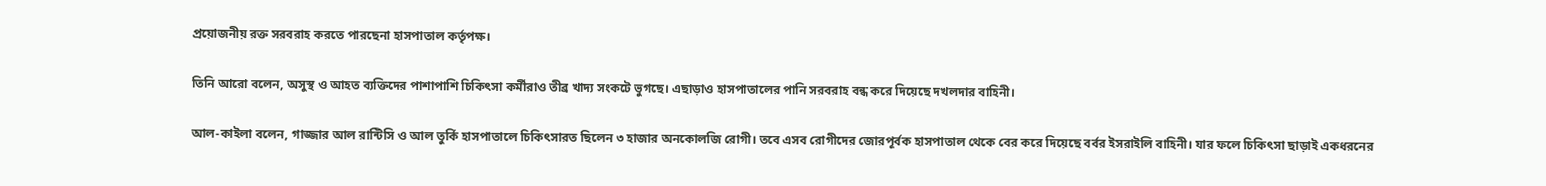প্রয়োজনীয় রক্ত সরবরাহ করতে পারছেনা হাসপাতাল কর্তৃপক্ষ।

তিনি আরো বলেন, অসুস্থ ও আহত ব্যক্তিদের পাশাপাশি চিকিৎসা কর্মীরাও তীব্র খাদ্য সংকটে ভুগছে। এছাড়াও হাসপাতালের পানি সরবরাহ বন্ধ করে দিয়েছে দখলদার বাহিনী।

আল-কাইলা বলেন, গাজ্জার আল রান্টিসি ও আল তুর্কি হাসপাতালে চিকিৎসারত ছিলেন ৩ হাজার অনকোলজি রোগী। তবে এসব রোগীদের জোরপূর্বক হাসপাতাল থেকে বের করে দিয়েছে বর্বর ইসরাইলি বাহিনী। যার ফলে চিকিৎসা ছাড়াই একধরনের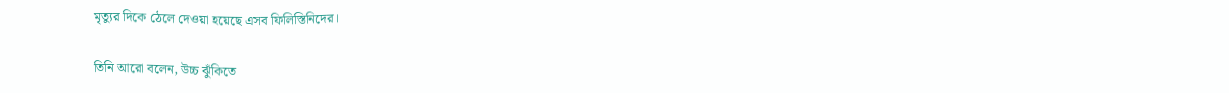মৃত্যুর দিকে ঠেলে দেওয়া হয়েছে এসব ফিলিস্তিনিদের।

তিনি আরো বলেন, উচ্চ ঝুঁকিতে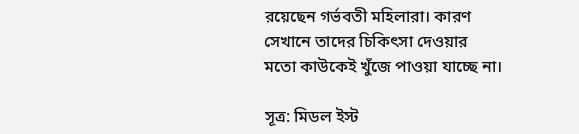রয়েছেন গর্ভবতী মহিলারা। কারণ সেখানে তাদের চিকিৎসা দেওয়ার মতো কাউকেই খুঁজে পাওয়া যাচ্ছে না।

সূত্র: মিডল ইস্ট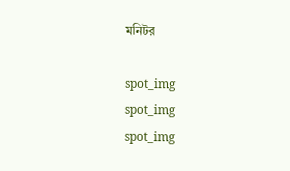মনিটর

spot_img
spot_img
spot_img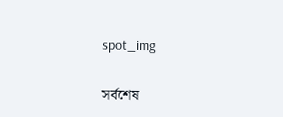spot_img

সর্বশেষ